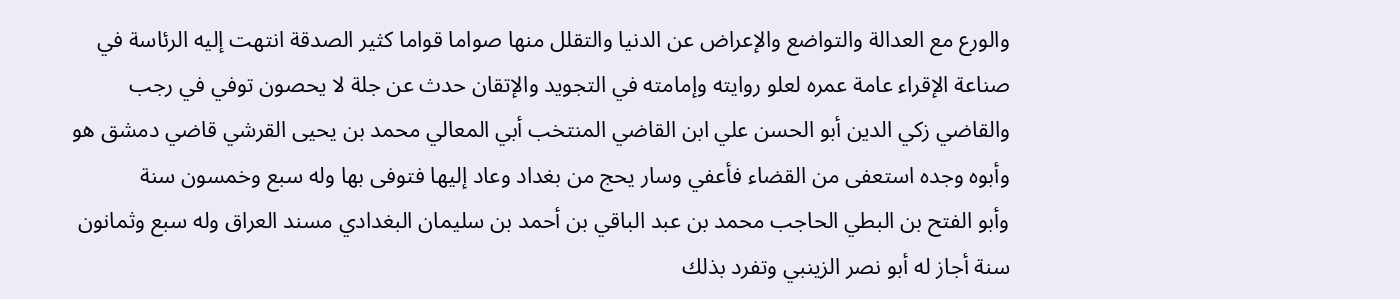والورع مع العدالة والتواضع والإعراض عن الدنيا والتقلل منها صواما قواما كثير الصدقة انتهت إليه الرئاسة في صناعة الإقراء عامة عمره لعلو روايته وإمامته في التجويد والإتقان حدث عن جلة لا يحصون توفي في رجب
والقاضي زكي الدين أبو الحسن علي ابن القاضي المنتخب أبي المعالي محمد بن يحيى القرشي قاضي دمشق هو وأبوه وجده استعفى من القضاء فأعفي وسار يحج من بغداد وعاد إليها فتوفى بها وله سبع وخمسون سنة
وأبو الفتح بن البطي الحاجب محمد بن عبد الباقي بن أحمد بن سليمان البغدادي مسند العراق وله سبع وثمانون سنة أجاز له أبو نصر الزينبي وتفرد بذلك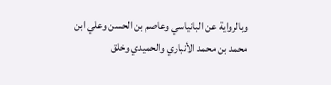وبالرواية عن البانياسي وعاصم بن الحسن وعلي ابن محمد بن محمد الأنباري والحميدي وخلق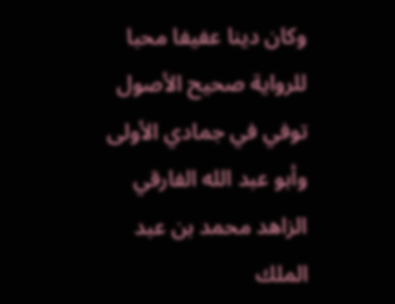وكان دينا عفيفا محبا للرواية صحيح الأصول توفي في جمادي الأولى
وأبو عبد الله الفارقي الزاهد محمد بن عبد الملك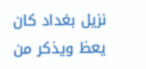نزيل بغداد كان يعظ ويذكر من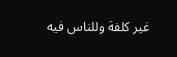غير كلفة وللناس فيه